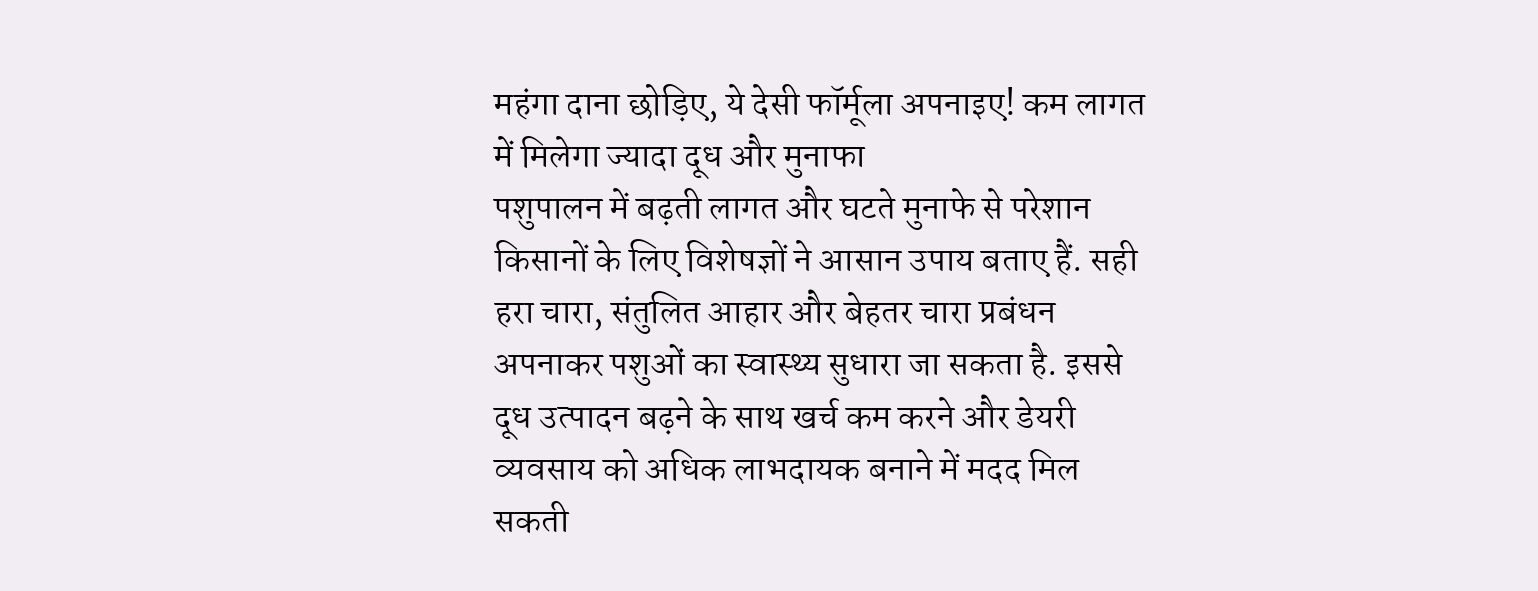महंगा दाना छोड़िए, ये देसी फॉर्मूला अपनाइए! कम लागत में मिलेगा ज्यादा दूध और मुनाफा
पशुपालन में बढ़ती लागत और घटते मुनाफे से परेशान किसानों के लिए विशेषज्ञों ने आसान उपाय बताए हैं. सही हरा चारा, संतुलित आहार और बेहतर चारा प्रबंधन अपनाकर पशुओं का स्वास्थ्य सुधारा जा सकता है. इससे दूध उत्पादन बढ़ने के साथ खर्च कम करने और डेयरी व्यवसाय को अधिक लाभदायक बनाने में मदद मिल सकती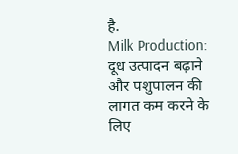है.
Milk Production: दूध उत्पादन बढ़ाने और पशुपालन की लागत कम करने के लिए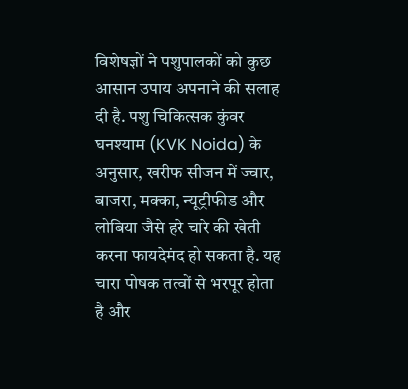विशेषज्ञों ने पशुपालकों को कुछ आसान उपाय अपनाने की सलाह दी है. पशु चिकित्सक कुंवर घनश्याम (KVK Noida) के अनुसार, खरीफ सीजन में ज्वार, बाजरा, मक्का, न्यूट्रीफीड और लोबिया जैसे हरे चारे की खेती करना फायदेमंद हो सकता है. यह चारा पोषक तत्वों से भरपूर होता है और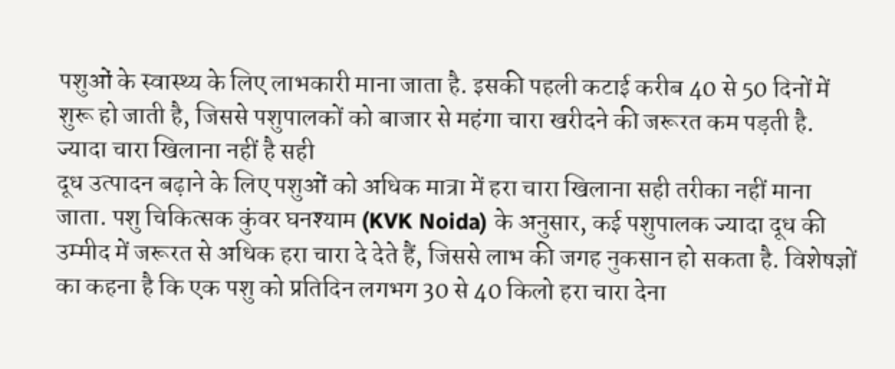पशुओं के स्वास्थ्य के लिए लाभकारी माना जाता है. इसकी पहली कटाई करीब 40 से 50 दिनों में शुरू हो जाती है, जिससे पशुपालकों को बाजार से महंगा चारा खरीदने की जरूरत कम पड़ती है.
ज्यादा चारा खिलाना नहीं है सही
दूध उत्पादन बढ़ाने के लिए पशुओं को अधिक मात्रा में हरा चारा खिलाना सही तरीका नहीं माना जाता. पशु चिकित्सक कुंवर घनश्याम (KVK Noida) के अनुसार, कई पशुपालक ज्यादा दूध की उम्मीद में जरूरत से अधिक हरा चारा दे देते हैं, जिससे लाभ की जगह नुकसान हो सकता है. विशेषज्ञों का कहना है कि एक पशु को प्रतिदिन लगभग 30 से 40 किलो हरा चारा देना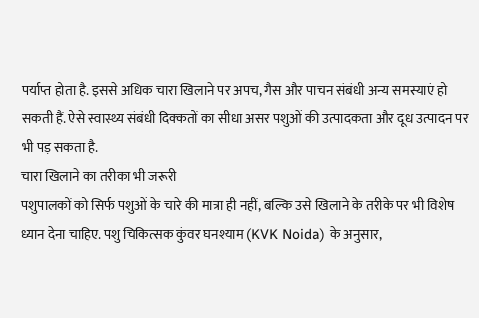पर्याप्त होता है. इससे अधिक चारा खिलाने पर अपच, गैस और पाचन संबंधी अन्य समस्याएं हो सकती हैं. ऐसे स्वास्थ्य संबंधी दिक्कतों का सीधा असर पशुओं की उत्पादकता और दूध उत्पादन पर भी पड़ सकता है.
चारा खिलाने का तरीका भी जरूरी
पशुपालकों को सिर्फ पशुओं के चारे की मात्रा ही नहीं, बल्कि उसे खिलाने के तरीके पर भी विशेष ध्यान देना चाहिए. पशु चिकित्सक कुंवर घनश्याम (KVK Noida) के अनुसार,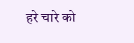हरे चारे को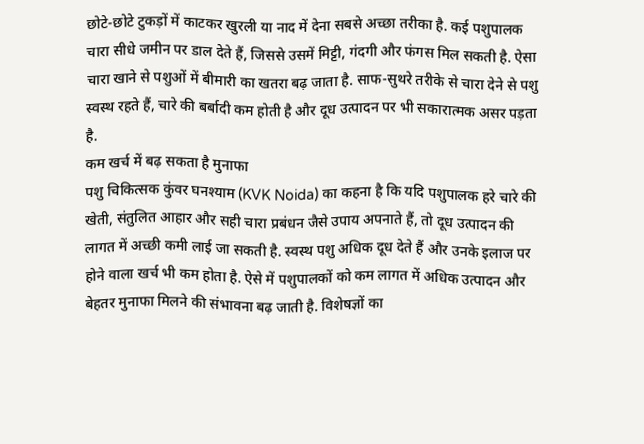छोटे-छोटे टुकड़ों में काटकर खुरली या नाद में देना सबसे अच्छा तरीका है. कई पशुपालक चारा सीधे जमीन पर डाल देते हैं, जिससे उसमें मिट्टी, गंदगी और फंगस मिल सकती है. ऐसा चारा खाने से पशुओं में बीमारी का खतरा बढ़ जाता है. साफ-सुथरे तरीके से चारा देने से पशु स्वस्थ रहते हैं, चारे की बर्बादी कम होती है और दूध उत्पादन पर भी सकारात्मक असर पड़ता है.
कम खर्च में बढ़ सकता है मुनाफा
पशु चिकित्सक कुंवर घनश्याम (KVK Noida) का कहना है कि यदि पशुपालक हरे चारे की खेती, संतुलित आहार और सही चारा प्रबंधन जैसे उपाय अपनाते हैं, तो दूध उत्पादन की लागत में अच्छी कमी लाई जा सकती है. स्वस्थ पशु अधिक दूध देते हैं और उनके इलाज पर होने वाला खर्च भी कम होता है. ऐसे में पशुपालकों को कम लागत में अधिक उत्पादन और बेहतर मुनाफा मिलने की संभावना बढ़ जाती है. विशेषज्ञों का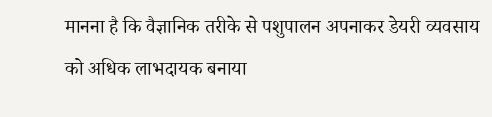मानना है कि वैज्ञानिक तरीके से पशुपालन अपनाकर डेयरी व्यवसाय को अधिक लाभदायक बनाया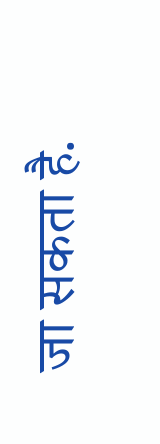जा सकता है.